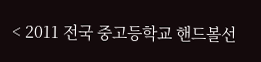< 2011 전국 중고등학교 핸드볼선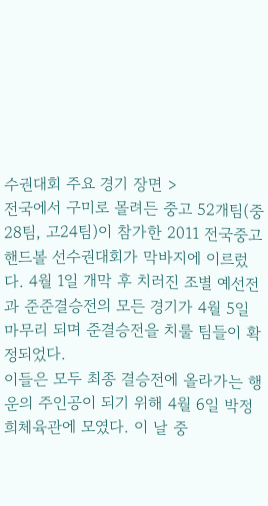수권대회 주요 경기 장면 >
전국에서 구미로 몰려든 중고 52개팀(중28팀, 고24팀)이 참가한 2011 전국중고 핸드볼 선수권대회가 막바지에 이르렀다. 4월 1일 개막 후 치러진 조별 예선전과 준준결승전의 모든 경기가 4월 5일 마무리 되며 준결승전을 치룰 팀들이 확정되었다.
이들은 모두 최종 결승전에 올라가는 행운의 주인공이 되기 위해 4월 6일 박정희체육관에 모였다. 이 날 중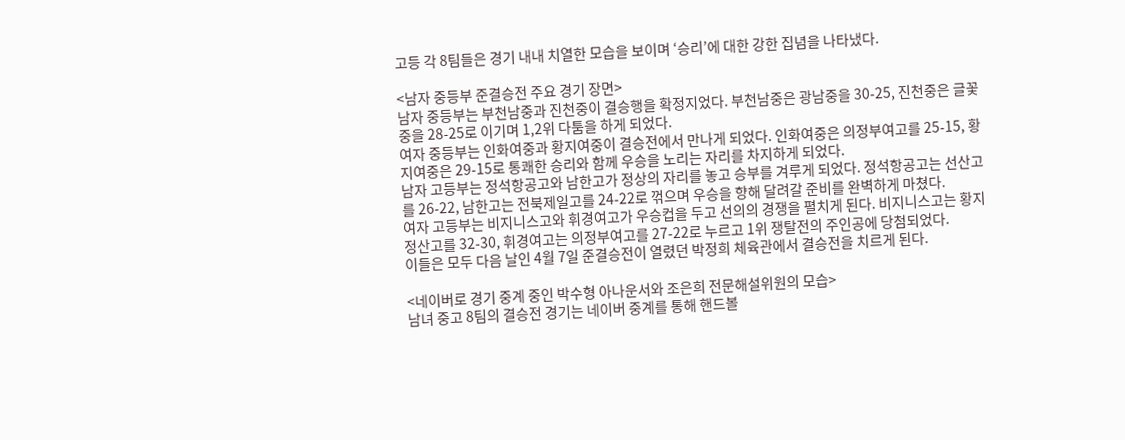고등 각 8팀들은 경기 내내 치열한 모습을 보이며 ‘승리’에 대한 강한 집념을 나타냈다.

<남자 중등부 준결승전 주요 경기 장면>
남자 중등부는 부천남중과 진천중이 결승행을 확정지었다. 부천남중은 광남중을 30-25, 진천중은 글꽃중을 28-25로 이기며 1,2위 다툼을 하게 되었다.
여자 중등부는 인화여중과 황지여중이 결승전에서 만나게 되었다. 인화여중은 의정부여고를 25-15, 황지여중은 29-15로 통쾌한 승리와 함께 우승을 노리는 자리를 차지하게 되었다.
남자 고등부는 정석항공고와 남한고가 정상의 자리를 놓고 승부를 겨루게 되었다. 정석항공고는 선산고를 26-22, 남한고는 전북제일고를 24-22로 꺾으며 우승을 향해 달려갈 준비를 완벽하게 마쳤다.
여자 고등부는 비지니스고와 휘경여고가 우승컵을 두고 선의의 경쟁을 펼치게 된다. 비지니스고는 황지정산고를 32-30, 휘경여고는 의정부여고를 27-22로 누르고 1위 쟁탈전의 주인공에 당첨되었다.
이들은 모두 다음 날인 4월 7일 준결승전이 열렸던 박정희 체육관에서 결승전을 치르게 된다.

<네이버로 경기 중계 중인 박수형 아나운서와 조은희 전문해설위원의 모습>
남녀 중고 8팀의 결승전 경기는 네이버 중계를 통해 핸드볼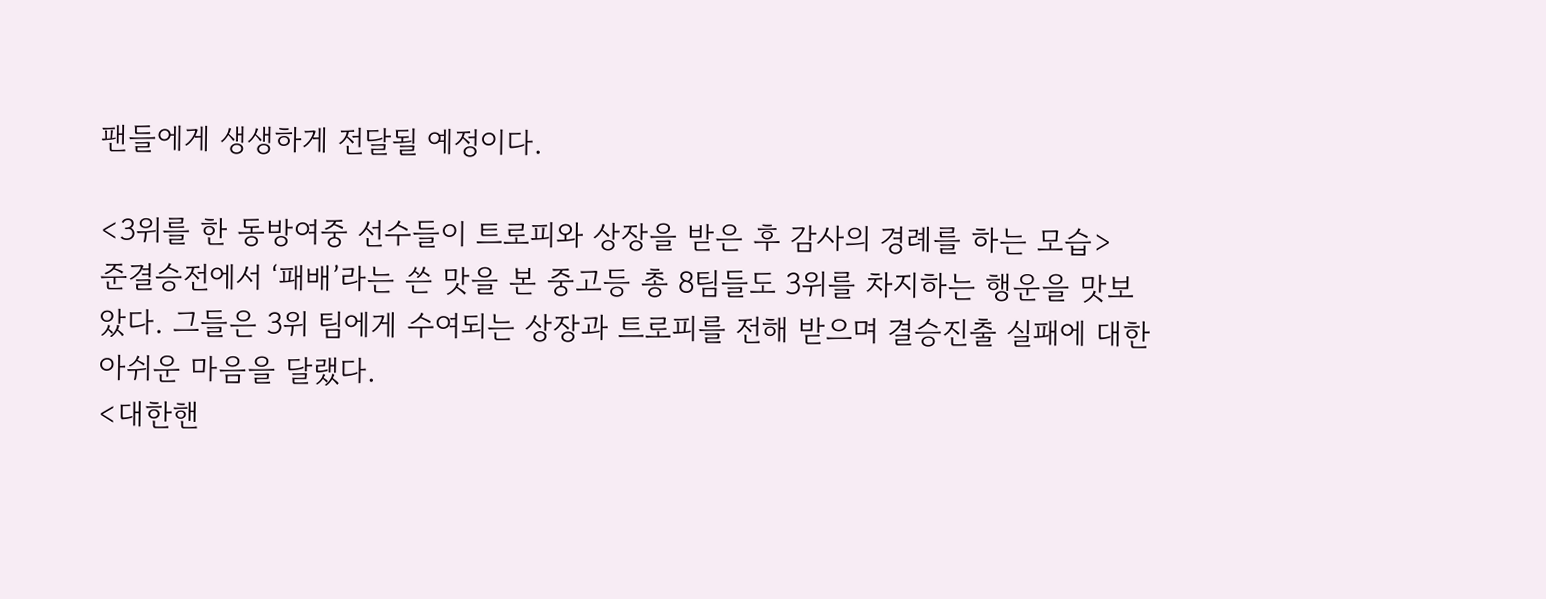팬들에게 생생하게 전달될 예정이다.

<3위를 한 동방여중 선수들이 트로피와 상장을 받은 후 감사의 경례를 하는 모습>
준결승전에서 ‘패배’라는 쓴 맛을 본 중고등 총 8팀들도 3위를 차지하는 행운을 맛보았다. 그들은 3위 팀에게 수여되는 상장과 트로피를 전해 받으며 결승진출 실패에 대한 아쉬운 마음을 달랬다.
<대한핸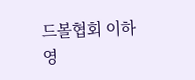드볼협회 이하영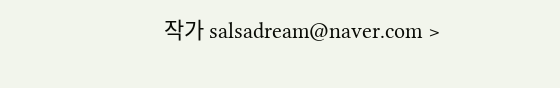작가 salsadream@naver.com >